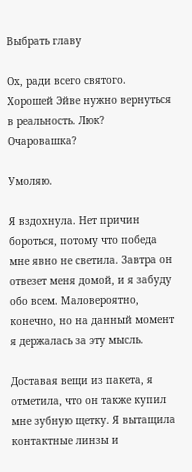Выбрать главу

Ох, ради всего святого. Хорошей Эйве нужно вернуться в реальность. Люк? Очаровашка?

Умоляю.

Я вздохнула. Нет причин бороться, потому что победа мне явно не светила. Завтра он отвезет меня домой, и я забуду обо всем. Маловероятно, конечно, но на данный момент я держалась за эту мысль.

Доставая вещи из пакета, я отметила, что он также купил мне зубную щетку. Я вытащила контактные линзы и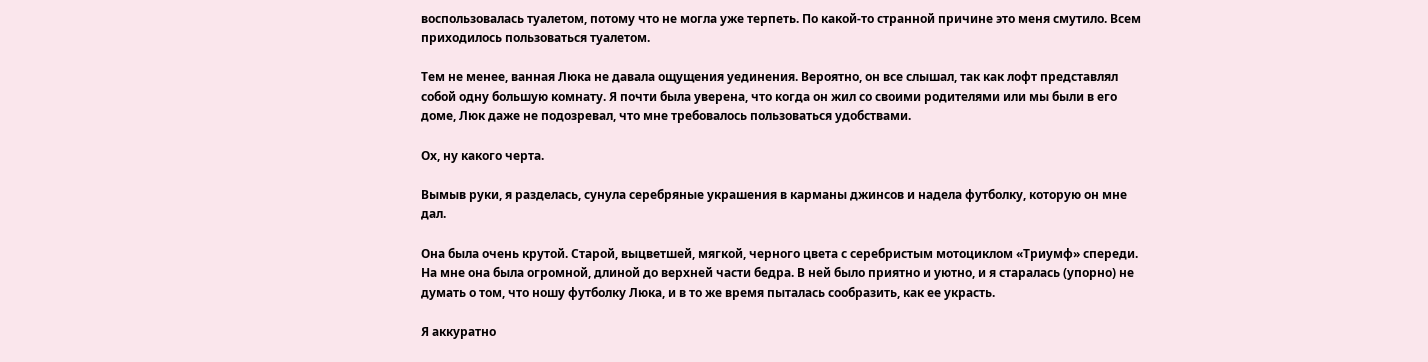воспользовалась туалетом, потому что не могла уже терпеть. По какой-то странной причине это меня смутило. Всем приходилось пользоваться туалетом.

Тем не менее, ванная Люка не давала ощущения уединения. Вероятно, он все слышал, так как лофт представлял собой одну большую комнату. Я почти была уверена, что когда он жил со своими родителями или мы были в его доме, Люк даже не подозревал, что мне требовалось пользоваться удобствами.

Ох, ну какого черта.

Вымыв руки, я разделась, сунула серебряные украшения в карманы джинсов и надела футболку, которую он мне дал.

Она была очень крутой. Старой, выцветшей, мягкой, черного цвета с серебристым мотоциклом «Триумф» спереди. На мне она была огромной, длиной до верхней части бедра. В ней было приятно и уютно, и я старалась (упорно) не думать о том, что ношу футболку Люка, и в то же время пыталась сообразить, как ее украсть.

Я аккуратно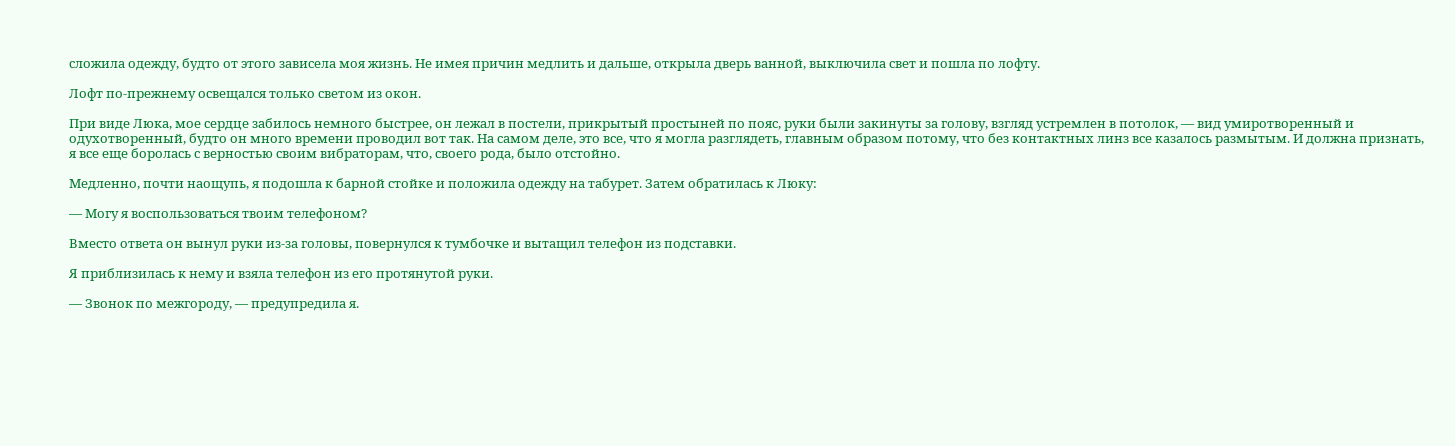сложила одежду, будто от этого зависела моя жизнь. Не имея причин медлить и дальше, открыла дверь ванной, выключила свет и пошла по лофту.

Лофт по-прежнему освещался только светом из окон.

При виде Люка, мое сердце забилось немного быстрее, он лежал в постели, прикрытый простыней по пояс, руки были закинуты за голову, взгляд устремлен в потолок, — вид умиротворенный и одухотворенный, будто он много времени проводил вот так. На самом деле, это все, что я могла разглядеть, главным образом потому, что без контактных линз все казалось размытым. И должна признать, я все еще боролась с верностью своим вибраторам, что, своего рода, было отстойно.

Медленно, почти наощупь, я подошла к барной стойке и положила одежду на табурет. Затем обратилась к Люку:

— Могу я воспользоваться твоим телефоном?

Вместо ответа он вынул руки из-за головы, повернулся к тумбочке и вытащил телефон из подставки.

Я приблизилась к нему и взяла телефон из его протянутой руки.

— Звонок по межгороду, — предупредила я.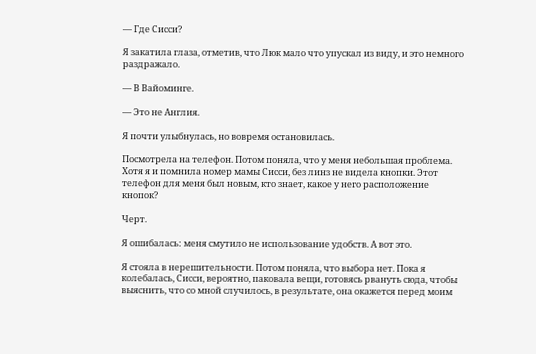— Где Сисси?

Я закатила глаза, отметив, что Люк мало что упускал из виду, и это немного раздражало.

— В Вайоминге.

— Это не Англия.

Я почти улыбнулась, но вовремя остановилась.

Посмотрела на телефон. Потом поняла, что у меня небольшая проблема. Хотя я и помнила номер мамы Сисси, без линз не видела кнопки. Этот телефон для меня был новым, кто знает, какое у него расположение кнопок?

Черт.

Я ошибалась: меня смутило не использование удобств. А вот это.

Я стояла в нерешительности. Потом поняла, что выбора нет. Пока я колебалась, Сисси, вероятно, паковала вещи, готовясь рвануть сюда, чтобы выяснить, что со мной случилось, в результате, она окажется перед моим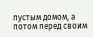пустым домом, а потом перед своим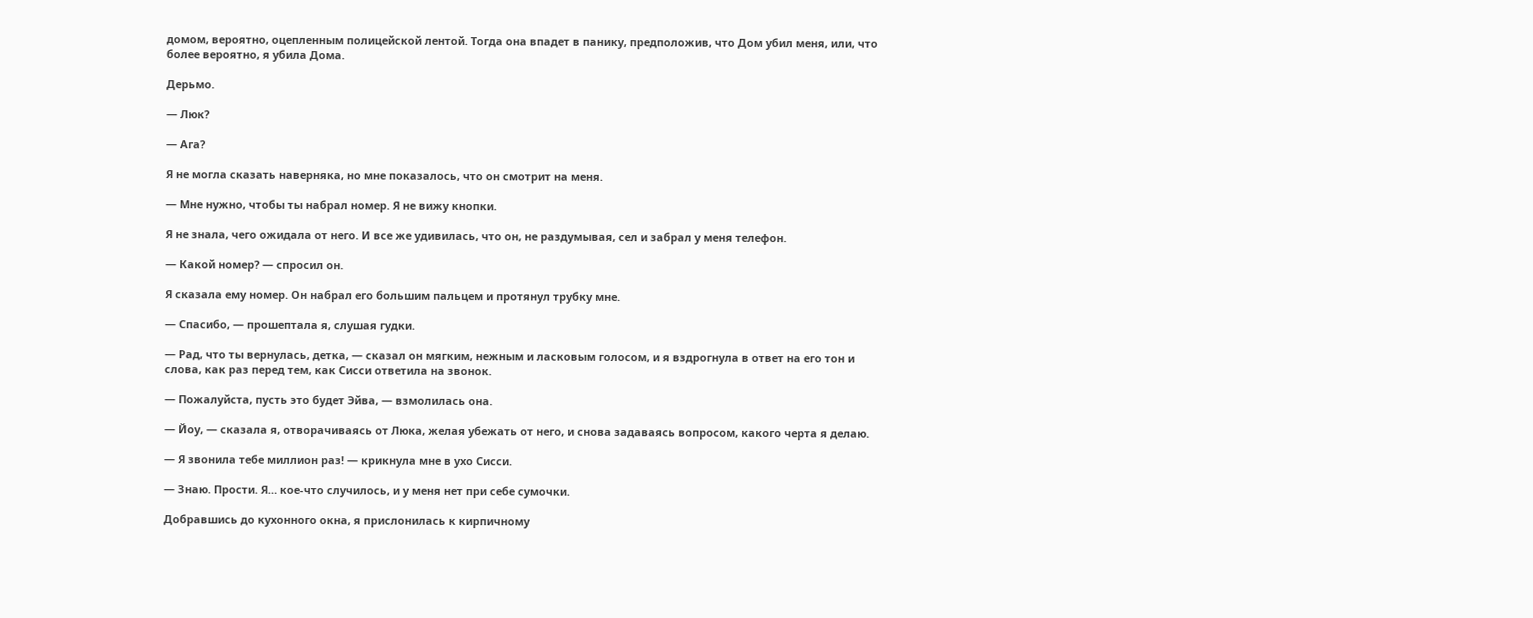домом, вероятно, оцепленным полицейской лентой. Тогда она впадет в панику, предположив, что Дом убил меня, или, что более вероятно, я убила Дома.

Дерьмо.

— Люк?

— Ага?

Я не могла сказать наверняка, но мне показалось, что он смотрит на меня.

— Мне нужно, чтобы ты набрал номер. Я не вижу кнопки.

Я не знала, чего ожидала от него. И все же удивилась, что он, не раздумывая, сел и забрал у меня телефон.

— Какой номер? — спросил он.

Я сказала ему номер. Он набрал его большим пальцем и протянул трубку мне.

— Спасибо, — прошептала я, слушая гудки.

— Рад, что ты вернулась, детка, — сказал он мягким, нежным и ласковым голосом, и я вздрогнула в ответ на его тон и слова, как раз перед тем, как Сисси ответила на звонок.

— Пожалуйста, пусть это будет Эйва, — взмолилась она.

— Йоу, — сказала я, отворачиваясь от Люка, желая убежать от него, и снова задаваясь вопросом, какого черта я делаю.

— Я звонила тебе миллион раз! — крикнула мне в ухо Сисси.

— Знаю. Прости. Я… кое-что случилось, и у меня нет при себе сумочки.

Добравшись до кухонного окна, я прислонилась к кирпичному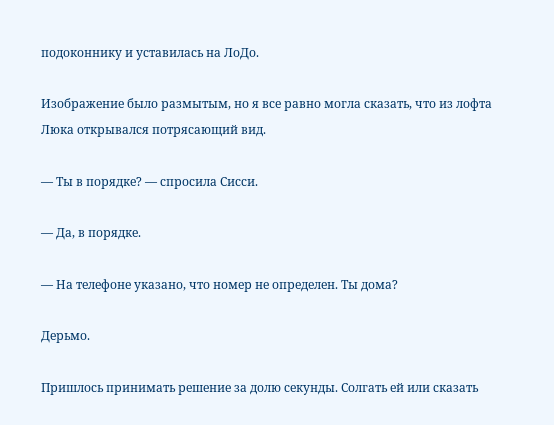подоконнику и уставилась на ЛоДо.

Изображение было размытым, но я все равно могла сказать, что из лофта Люка открывался потрясающий вид.

— Ты в порядке? — спросила Сисси.

— Да, в порядке.

— На телефоне указано, что номер не определен. Ты дома?

Дерьмо.

Пришлось принимать решение за долю секунды. Солгать ей или сказать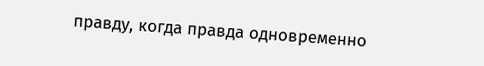правду, когда правда одновременно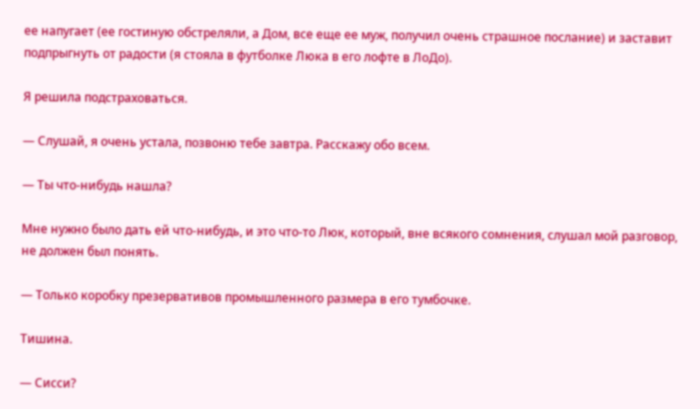ее напугает (ее гостиную обстреляли, а Дом, все еще ее муж, получил очень страшное послание) и заставит подпрыгнуть от радости (я стояла в футболке Люка в его лофте в ЛоДо).

Я решила подстраховаться.

— Слушай, я очень устала, позвоню тебе завтра. Расскажу обо всем.

— Ты что-нибудь нашла?

Мне нужно было дать ей что-нибудь, и это что-то Люк, который, вне всякого сомнения, слушал мой разговор, не должен был понять.

— Только коробку презервативов промышленного размера в его тумбочке.

Тишина.

— Сисси?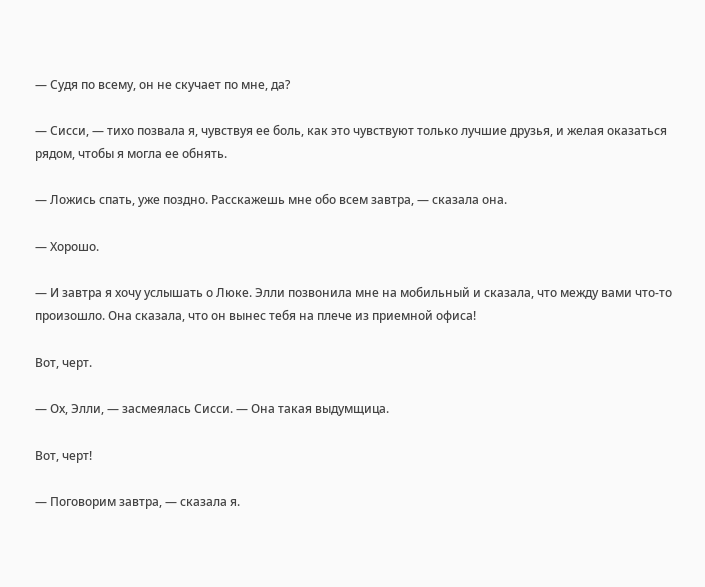— Судя по всему, он не скучает по мне, да?

— Сисси, — тихо позвала я, чувствуя ее боль, как это чувствуют только лучшие друзья, и желая оказаться рядом, чтобы я могла ее обнять.

— Ложись спать, уже поздно. Расскажешь мне обо всем завтра, — сказала она.

— Хорошо.

— И завтра я хочу услышать о Люке. Элли позвонила мне на мобильный и сказала, что между вами что-то произошло. Она сказала, что он вынес тебя на плече из приемной офиса!

Вот, черт.

— Ох, Элли, — засмеялась Сисси. — Она такая выдумщица.

Вот, черт!

— Поговорим завтра, — сказала я.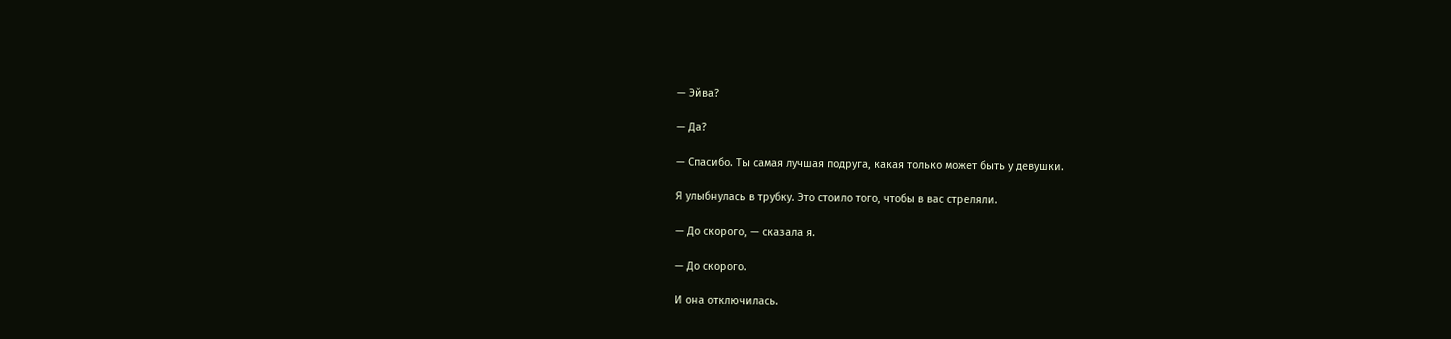— Эйва?

— Да?

— Спасибо. Ты самая лучшая подруга, какая только может быть у девушки.

Я улыбнулась в трубку. Это стоило того, чтобы в вас стреляли.

— До скорого, — сказала я.

— До скорого.

И она отключилась.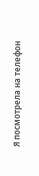Я посмотрела на телефон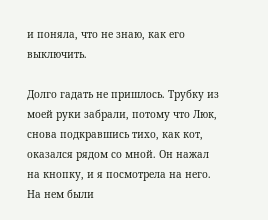и поняла, что не знаю, как его выключить.

Долго гадать не пришлось. Трубку из моей руки забрали, потому что Люк, снова подкравшись тихо, как кот, оказался рядом со мной. Он нажал на кнопку, и я посмотрела на него. На нем были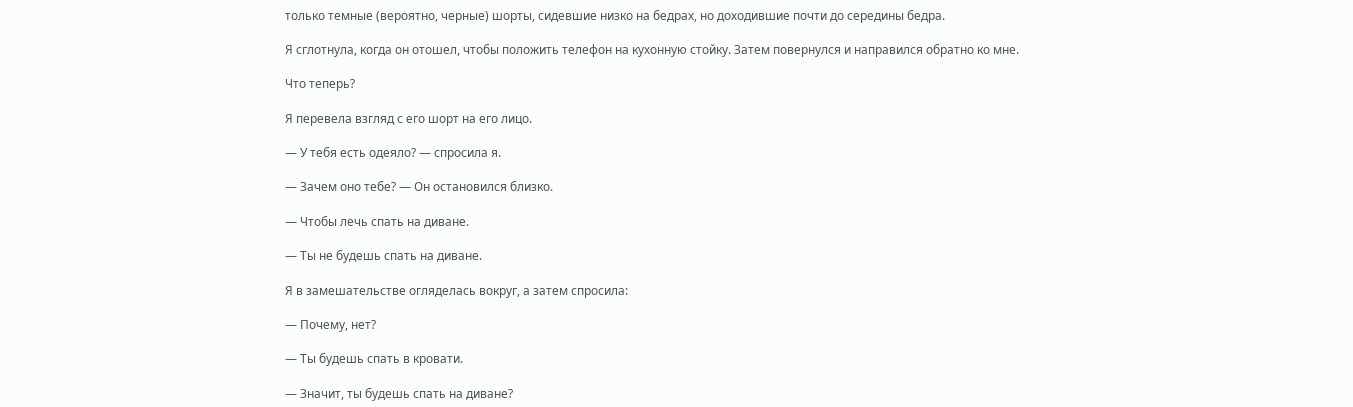только темные (вероятно, черные) шорты, сидевшие низко на бедрах, но доходившие почти до середины бедра.

Я сглотнула, когда он отошел, чтобы положить телефон на кухонную стойку. Затем повернулся и направился обратно ко мне.

Что теперь?

Я перевела взгляд с его шорт на его лицо.

— У тебя есть одеяло? — спросила я.

— Зачем оно тебе? — Он остановился близко.

— Чтобы лечь спать на диване.

— Ты не будешь спать на диване.

Я в замешательстве огляделась вокруг, а затем спросила:

— Почему, нет?

— Ты будешь спать в кровати.

— Значит, ты будешь спать на диване?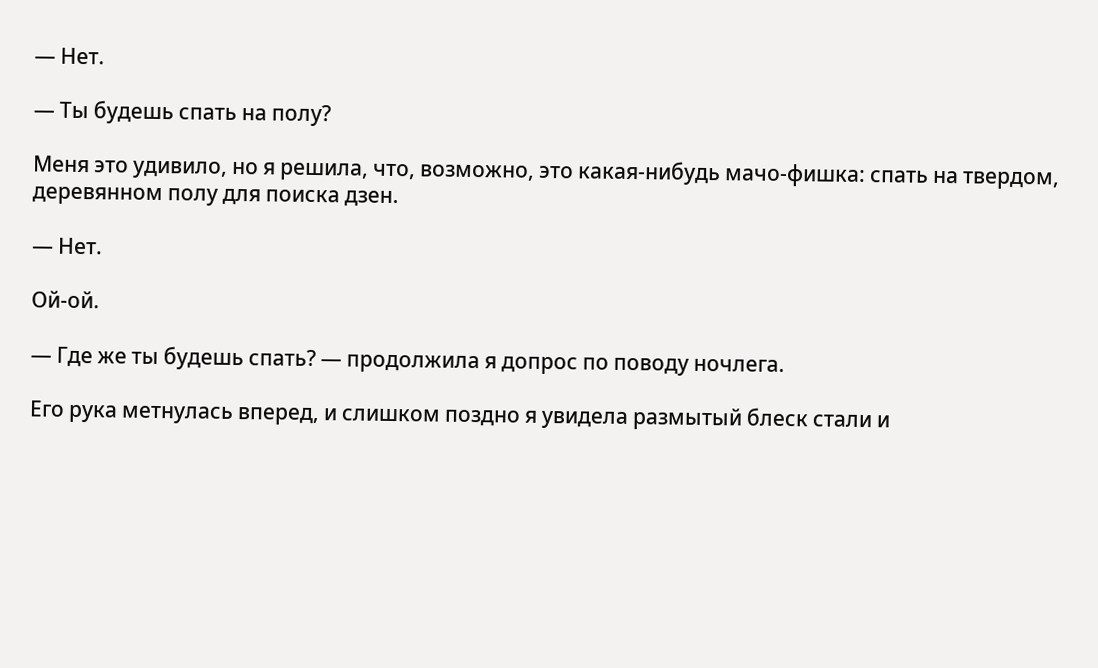— Нет.

— Ты будешь спать на полу?

Меня это удивило, но я решила, что, возможно, это какая-нибудь мачо-фишка: спать на твердом, деревянном полу для поиска дзен.

— Нет.

Ой-ой.

— Где же ты будешь спать? — продолжила я допрос по поводу ночлега.

Его рука метнулась вперед, и слишком поздно я увидела размытый блеск стали и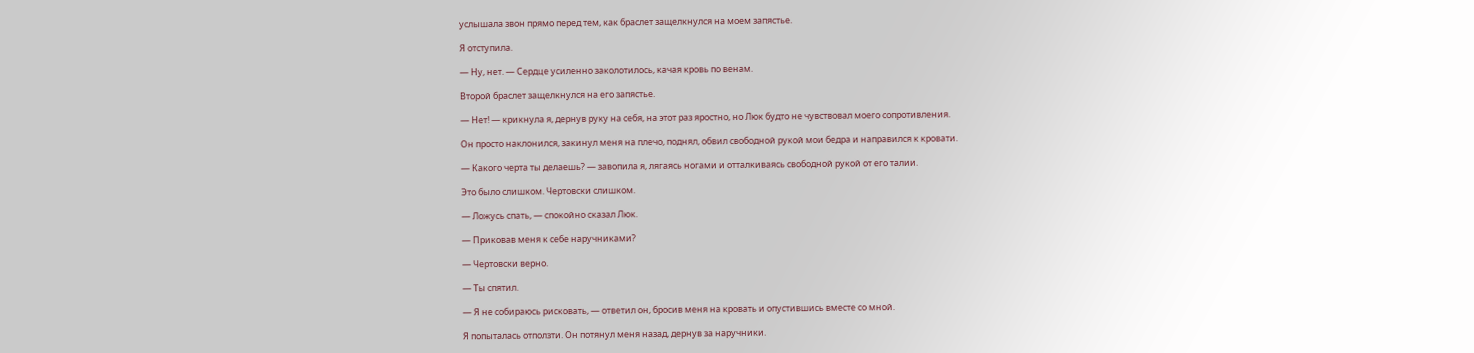услышала звон прямо перед тем, как браслет защелкнулся на моем запястье.

Я отступила.

— Ну, нет. — Сердце усиленно заколотилось, качая кровь по венам.

Второй браслет защелкнулся на его запястье.

— Нет! — крикнула я, дернув руку на себя, на этот раз яростно, но Люк будто не чувствовал моего сопротивления.

Он просто наклонился, закинул меня на плечо, поднял, обвил свободной рукой мои бедра и направился к кровати.

— Какого черта ты делаешь? — завопила я, лягаясь ногами и отталкиваясь свободной рукой от его талии.

Это было слишком. Чертовски слишком.

— Ложусь спать, — спокойно сказал Люк.

— Приковав меня к себе наручниками?

— Чертовски верно.

— Ты спятил.

— Я не собираюсь рисковать, — ответил он, бросив меня на кровать и опустившись вместе со мной.

Я попыталась отползти. Он потянул меня назад, дернув за наручники.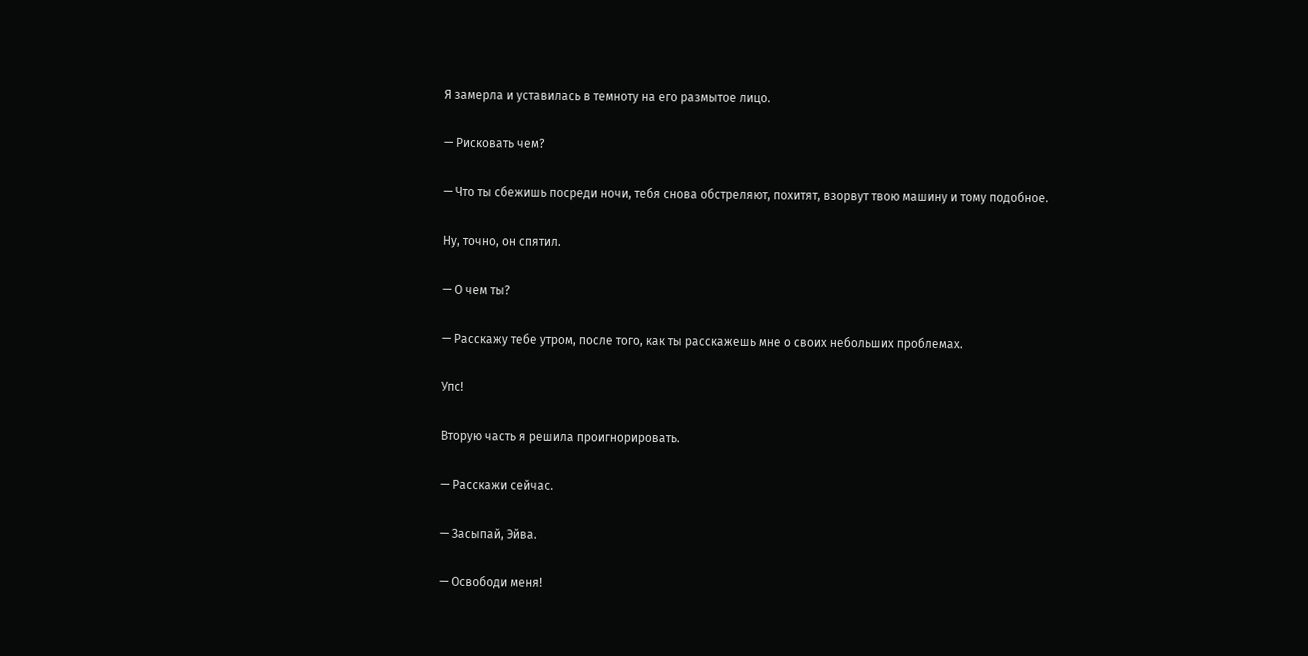Я замерла и уставилась в темноту на его размытое лицо.

— Рисковать чем?

— Что ты сбежишь посреди ночи, тебя снова обстреляют, похитят, взорвут твою машину и тому подобное.

Ну, точно, он спятил.

— О чем ты?

— Расскажу тебе утром, после того, как ты расскажешь мне о своих небольших проблемах.

Упс!

Вторую часть я решила проигнорировать.

— Расскажи сейчас.

— Засыпай, Эйва.

— Освободи меня!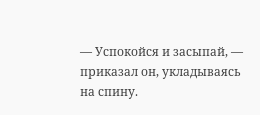— Успокойся и засыпай, — приказал он, укладываясь на спину.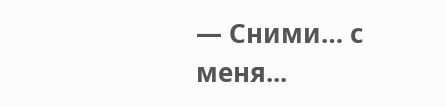— Сними… с меня...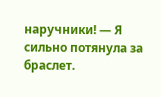наручники! — Я сильно потянула за браслет.